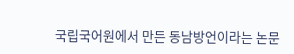국립국어원에서 만든 동남방언이라는 논문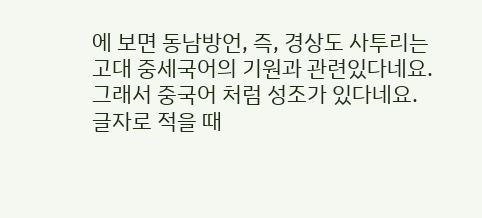에 보면 동남방언, 즉, 경상도 사투리는 고대 중세국어의 기원과 관련있다네요.
그래서 중국어 처럼 성조가 있다네요.
글자로 적을 때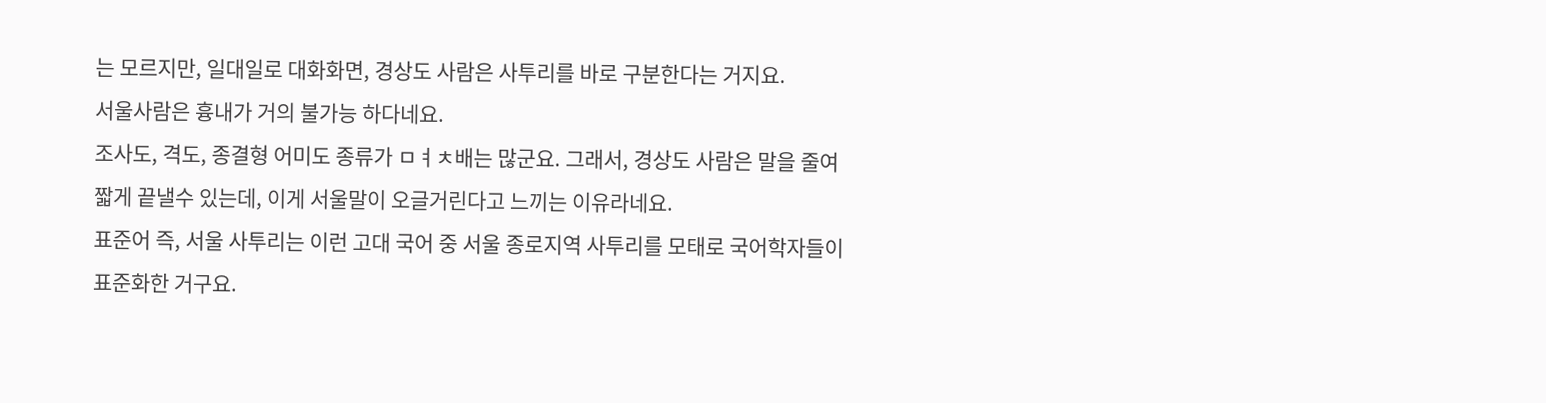는 모르지만, 일대일로 대화화면, 경상도 사람은 사투리를 바로 구분한다는 거지요.
서울사람은 흉내가 거의 불가능 하다네요.
조사도, 격도, 종결형 어미도 종류가 ㅁㅕㅊ배는 많군요. 그래서, 경상도 사람은 말을 줄여 짧게 끝낼수 있는데, 이게 서울말이 오글거린다고 느끼는 이유라네요.
표준어 즉, 서울 사투리는 이런 고대 국어 중 서울 종로지역 사투리를 모태로 국어학자들이 표준화한 거구요.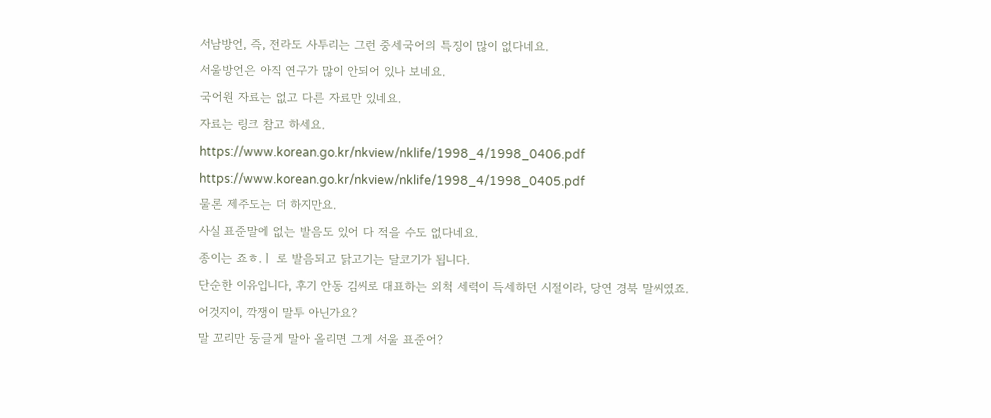서남방언, 즉, 전라도 사투리는 그런 중세국어의 특징이 많이 없다네요.
서울방언은 아직 연구가 많이 안되어 있나 보네요.
국어원 자료는 없고 다른 자료만 있네요.
자료는 링크 참고 하세요.
https://www.korean.go.kr/nkview/nklife/1998_4/1998_0406.pdf
https://www.korean.go.kr/nkview/nklife/1998_4/1998_0405.pdf
물론 제주도는 더 하지만요.
사실 표준말에 없는 발음도 있어 다 적을 수도 없다네요.
종이는 죠ㅎ.ㅣ 로 발음되고 닭고기는 달코기가 됩니다.
단순한 이유입니다, 후기 안동 김씨로 대표하는 외척 세력이 득세하던 시절이라, 당연 경북 말씨였죠.
어것지이, 깍쟁이 말투 아닌가요?
말 꼬리만 둥글게 말아 올리면 그게 서울 표준어?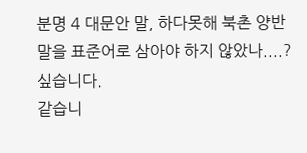분명 4 대문안 말, 하다못해 북촌 양반 말을 표준어로 삼아야 하지 않았나....? 싶습니다.
같습니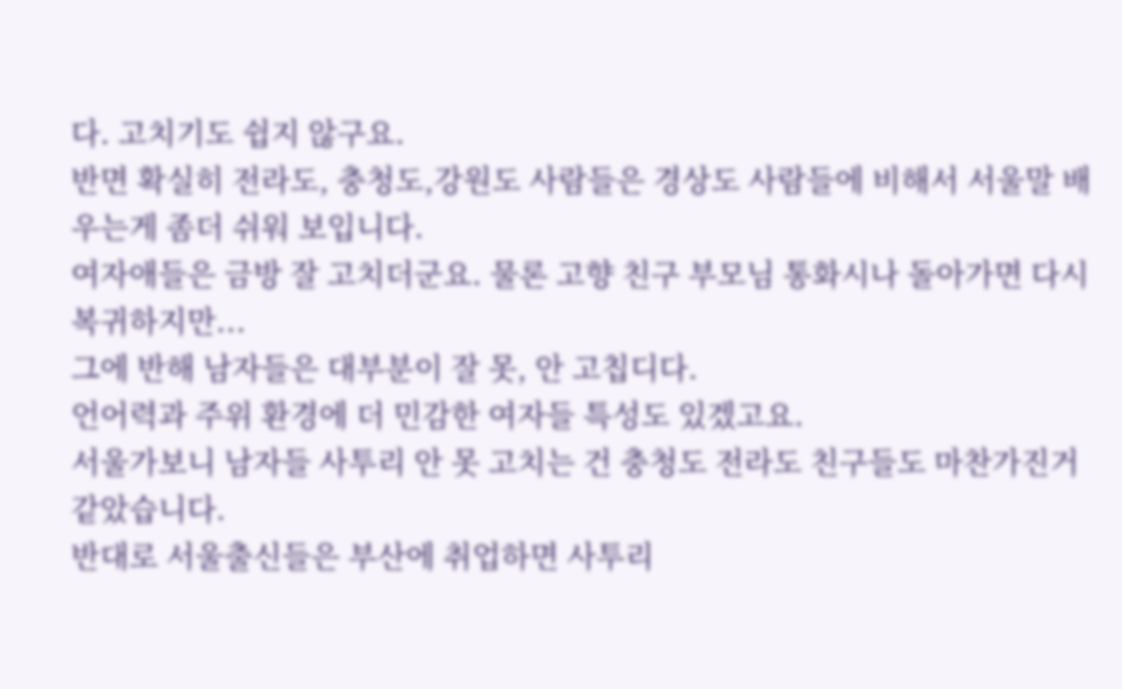다. 고치기도 쉽지 않구요.
반면 확실히 전라도, 충청도,강원도 사람들은 경상도 사람들에 비해서 서울말 배우는게 좀더 쉬워 보입니다.
여자애들은 금방 잘 고치더군요. 물론 고향 친구 부모님 통화시나 돌아가면 다시 복귀하지만...
그에 반해 남자들은 대부분이 잘 못, 안 고칩디다.
언어력과 주위 환경에 더 민감한 여자들 특성도 있겠고요.
서울가보니 남자들 사투리 안 못 고치는 건 충청도 전라도 친구들도 마찬가진거 같았습니다.
반대로 서울출신들은 부산에 취업하면 사투리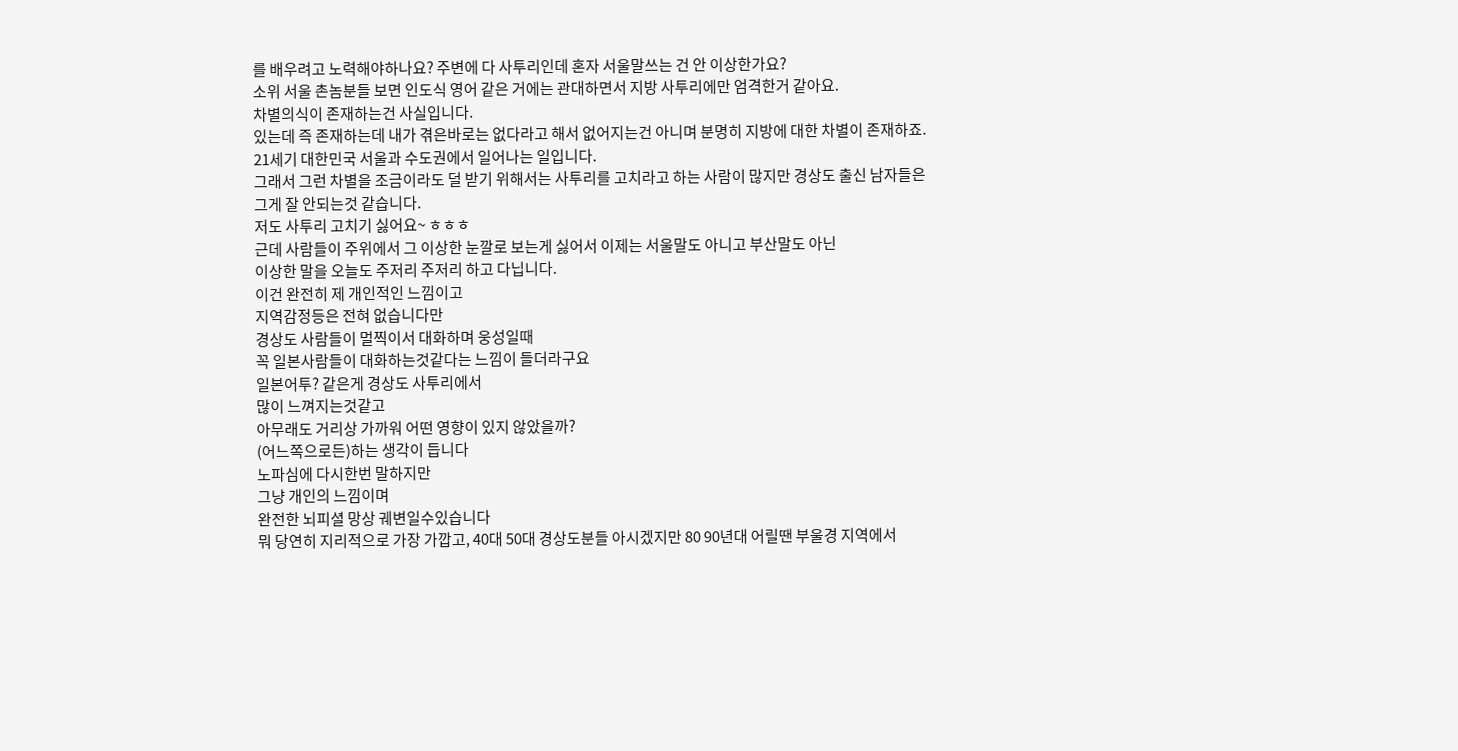를 배우려고 노력해야하나요? 주변에 다 사투리인데 혼자 서울말쓰는 건 안 이상한가요?
소위 서울 촌놈분들 보면 인도식 영어 같은 거에는 관대하면서 지방 사투리에만 엄격한거 같아요.
차별의식이 존재하는건 사실입니다.
있는데 즉 존재하는데 내가 겪은바로는 없다라고 해서 없어지는건 아니며 분명히 지방에 대한 차별이 존재하죠.
21세기 대한민국 서울과 수도권에서 일어나는 일입니다.
그래서 그런 차별을 조금이라도 덜 받기 위해서는 사투리를 고치라고 하는 사람이 많지만 경상도 출신 남자들은
그게 잘 안되는것 같습니다.
저도 사투리 고치기 싫어요~ ㅎㅎㅎ
근데 사람들이 주위에서 그 이상한 눈깔로 보는게 싫어서 이제는 서울말도 아니고 부산말도 아닌
이상한 말을 오늘도 주저리 주저리 하고 다닙니다.
이건 완전히 제 개인적인 느낌이고
지역감정등은 전혀 없습니다만
경상도 사람들이 멀찍이서 대화하며 웅성일때
꼭 일본사람들이 대화하는것같다는 느낌이 들더라구요
일본어투? 같은게 경상도 사투리에서
많이 느껴지는것같고
아무래도 거리상 가까워 어떤 영향이 있지 않았을까?
(어느쪽으로든)하는 생각이 듭니다
노파심에 다시한번 말하지만
그냥 개인의 느낌이며
완전한 뇌피셜 망상 궤변일수있습니다
뭐 당연히 지리적으로 가장 가깝고, 40대 50대 경상도분들 아시겠지만 80 90년대 어릴땐 부울경 지역에서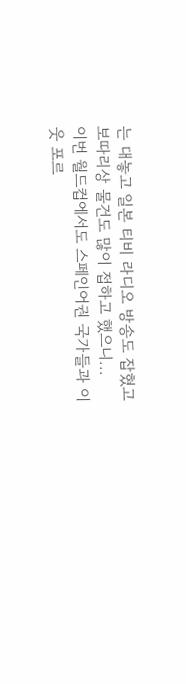는 대놓고 일본 티비 라디오 방송도 잡혔고 보따리상 물건도 많이 접하고 했으니...
이번 월드컵에서도 스페인어권 국가들과 이웃 포르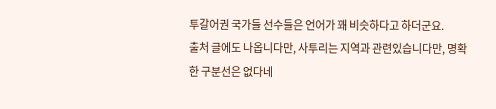투갈어권 국가들 선수들은 언어가 꽤 비슷하다고 하더군요.
출처 글에도 나옵니다만, 사투리는 지역과 관련있습니다만, 명확한 구분선은 없다네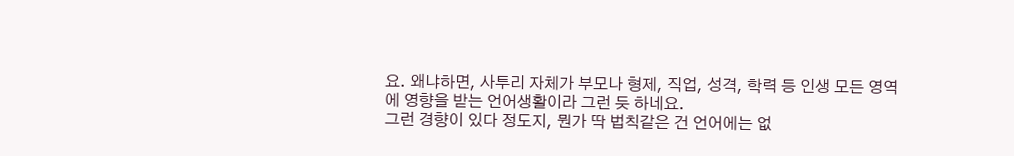요. 왜냐하면, 사투리 자체가 부모나 형제, 직업, 성격, 학력 등 인생 모든 영역에 영향을 받는 언어생활이라 그런 듯 하네요.
그런 경향이 있다 정도지, 뭔가 딱 법칙같은 건 언어에는 없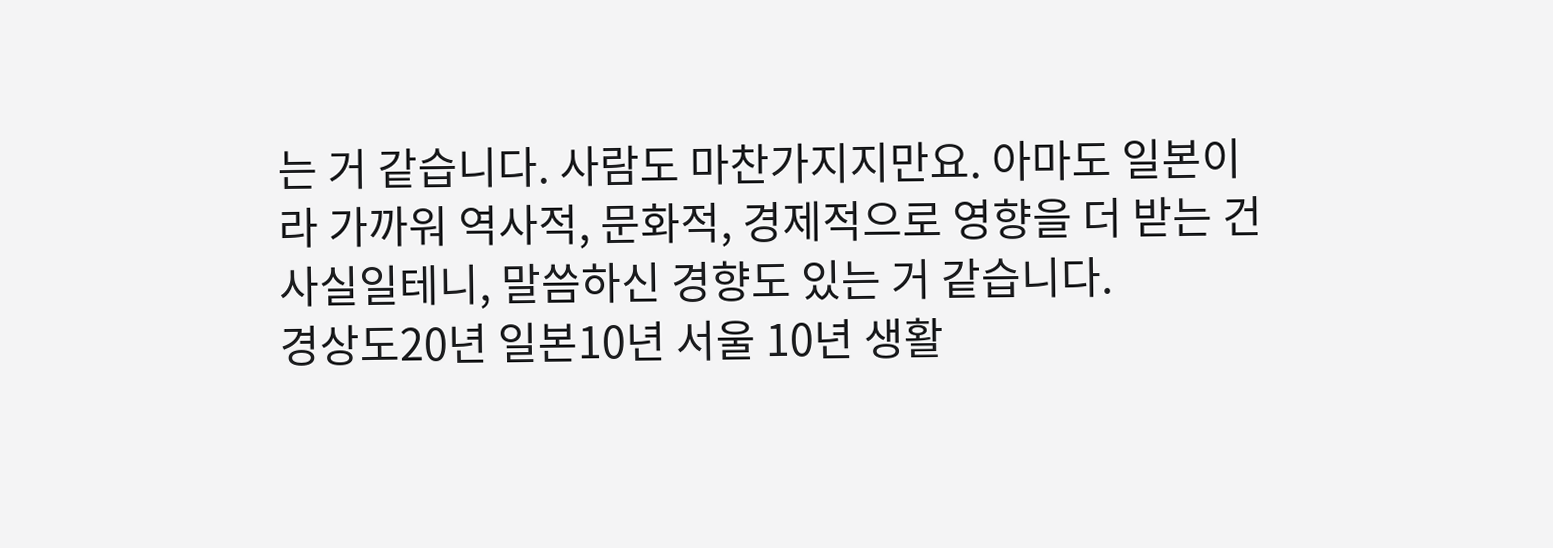는 거 같습니다. 사람도 마찬가지지만요. 아마도 일본이라 가까워 역사적, 문화적, 경제적으로 영향을 더 받는 건 사실일테니, 말씀하신 경향도 있는 거 같습니다.
경상도20년 일본10년 서울 10년 생활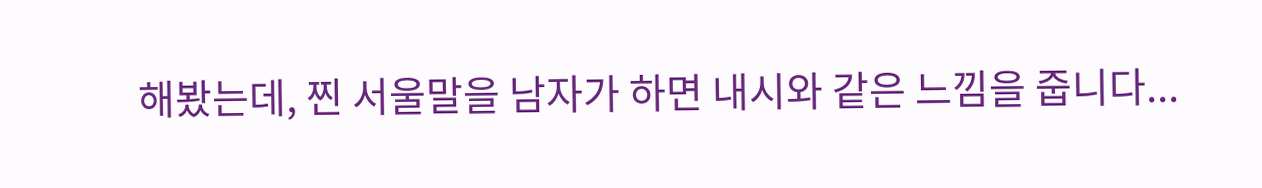해봤는데, 찐 서울말을 남자가 하면 내시와 같은 느낌을 줍니다...